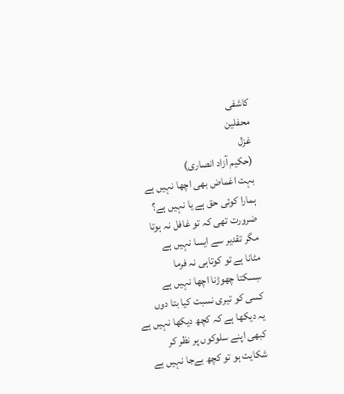کاشفی
محفلین
غزل
(حکیم آزاد انصاری)
بہت اغماض بھی اچھا نہیں ہے
ہمارا کوئی حق ہے یا نہیں ہے؟
ضرورت تھی کہ تو غافل نہ ہوتا
مگر تقدیر سے ایسا نہیں ہے
مٹانا ہے تو کوتاہی نہ فرما
سِسکتا چھوڑنا اچھا نہیں ہے
کسی کو تیری نسبت کیا بتا دوں
یہ دیکھا ہے کہ کچھ دیکھا نہیں ہے
کبھی اپنے سلوکوں پر نظر کر
شکایت ہو تو کچھ بےجا نہیں ہے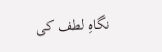نگاہِ لطف کی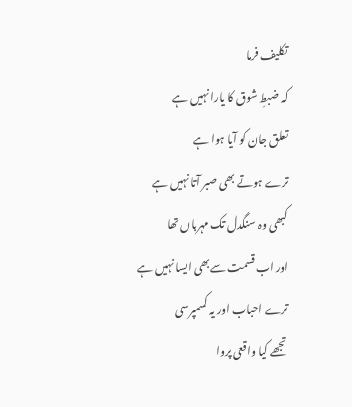تکلیف فرما
کہ ضبطِ شوق کا یارا نہیں ہے
تعلق جان کو آیا ہوا ہے
ترے ہوتے بھی صبر آتا نہیں ہے
کبھی وہ سنگدل تک مہرباں تھا
اور اب قسمت سےبھی ایسا نہیں ہے
ترے احباب اور یہ کسمپرسی
تجھے کیا واقعی پروا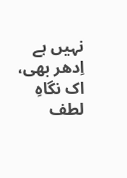نہیں ہے
اِدھر بھی، اک نگاہِ لطف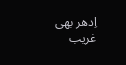اِدھر بھی
غریب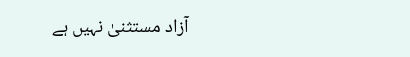آزاد مستثنیٰ نہیں ہے